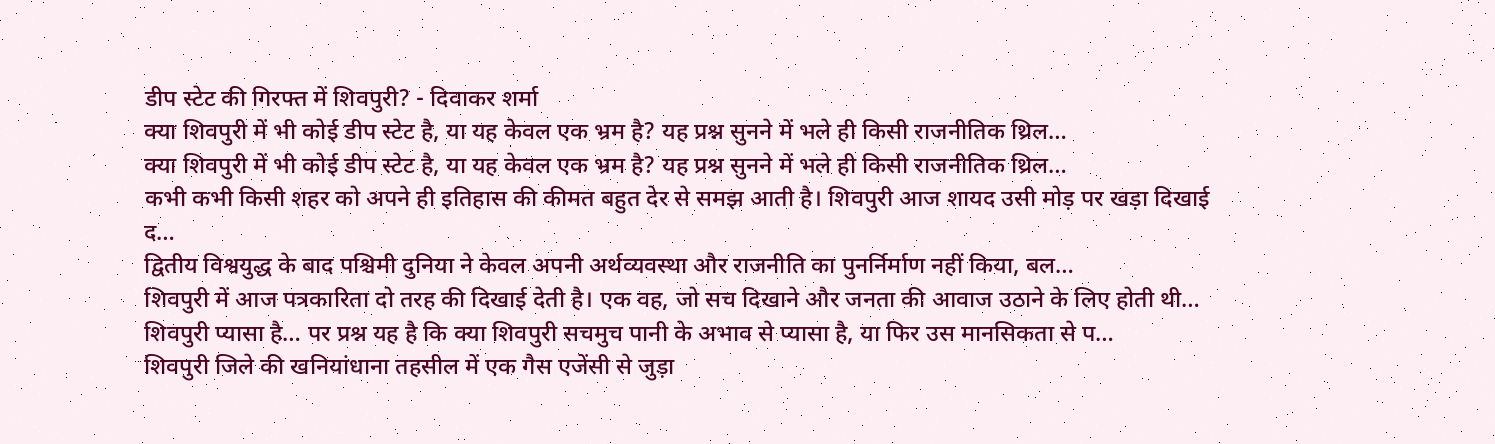डीप स्टेट की गिरफ्त में शिवपुरी? - दिवाकर शर्मा
क्या शिवपुरी में भी कोई डीप स्टेट है, या यह केवल एक भ्रम है? यह प्रश्न सुनने में भले ही किसी राजनीतिक थ्रिल…
क्या शिवपुरी में भी कोई डीप स्टेट है, या यह केवल एक भ्रम है? यह प्रश्न सुनने में भले ही किसी राजनीतिक थ्रिल…
कभी कभी किसी शहर को अपने ही इतिहास की कीमत बहुत देर से समझ आती है। शिवपुरी आज शायद उसी मोड़ पर खड़ा दिखाई द…
द्वितीय विश्वयुद्ध के बाद पश्चिमी दुनिया ने केवल अपनी अर्थव्यवस्था और राजनीति का पुनर्निर्माण नहीं किया, बल…
शिवपुरी में आज पत्रकारिता दो तरह की दिखाई देती है। एक वह, जो सच दिखाने और जनता की आवाज उठाने के लिए होती थी…
शिवपुरी प्यासा है… पर प्रश्न यह है कि क्या शिवपुरी सचमुच पानी के अभाव से प्यासा है, या फिर उस मानसिकता से प…
शिवपुरी जिले की खनियांधाना तहसील में एक गैस एजेंसी से जुड़ा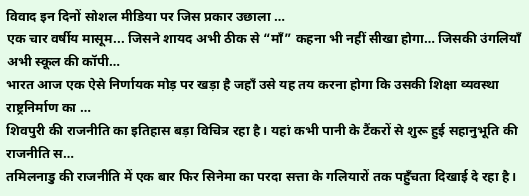विवाद इन दिनों सोशल मीडिया पर जिस प्रकार उछाला …
एक चार वर्षीय मासूम... जिसने शायद अभी ठीक से “माँ” कहना भी नहीं सीखा होगा… जिसकी उंगलियाँ अभी स्कूल की कॉपी…
भारत आज एक ऐसे निर्णायक मोड़ पर खड़ा है जहाँ उसे यह तय करना होगा कि उसकी शिक्षा व्यवस्था राष्ट्रनिर्माण का …
शिवपुरी की राजनीति का इतिहास बड़ा विचित्र रहा है। यहां कभी पानी के टैंकरों से शुरू हुई सहानुभूति की राजनीति स…
तमिलनाडु की राजनीति में एक बार फिर सिनेमा का परदा सत्ता के गलियारों तक पहुँचता दिखाई दे रहा है।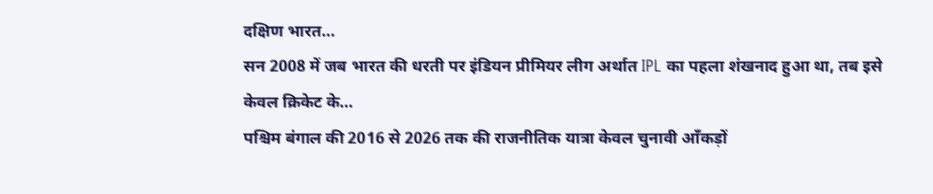दक्षिण भारत…
सन 2008 में जब भारत की धरती पर इंडियन प्रीमियर लीग अर्थात IPL का पहला शंखनाद हुआ था, तब इसे केवल क्रिकेट के…
पश्चिम बंगाल की 2016 से 2026 तक की राजनीतिक यात्रा केवल चुनावी आँकड़ों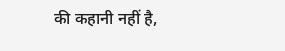की कहानी नहीं है,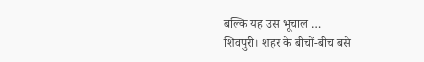बल्कि यह उस भूचाल …
शिवपुरी। शहर के बीचों-बीच बसे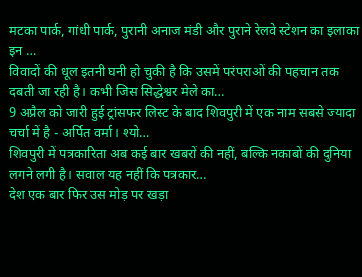मटका पार्क, गांधी पार्क, पुरानी अनाज मंडी और पुराने रेलवे स्टेशन का इलाका इन …
विवादों की धूल इतनी घनी हो चुकी है कि उसमें परंपराओं की पहचान तक दबती जा रही है। कभी जिस सिद्धेश्वर मेले का…
9 अप्रैल को जारी हुई ट्रांसफर लिस्ट के बाद शिवपुरी में एक नाम सबसे ज्यादा चर्चा में है - अर्पित वर्मा। श्यो…
शिवपुरी में पत्रकारिता अब कई बार खबरों की नहीं, बल्कि नकाबों की दुनिया लगने लगी है। सवाल यह नहीं कि पत्रकार…
देश एक बार फिर उस मोड़ पर खड़ा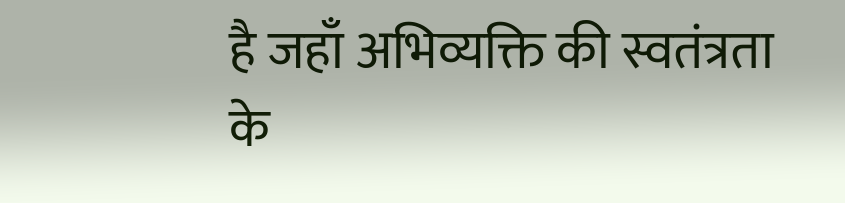है जहाँ अभिव्यक्ति की स्वतंत्रता के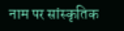नाम पर सांस्कृतिक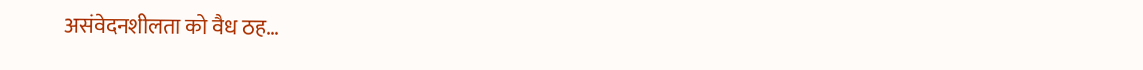असंवेदनशीलता को वैध ठह…